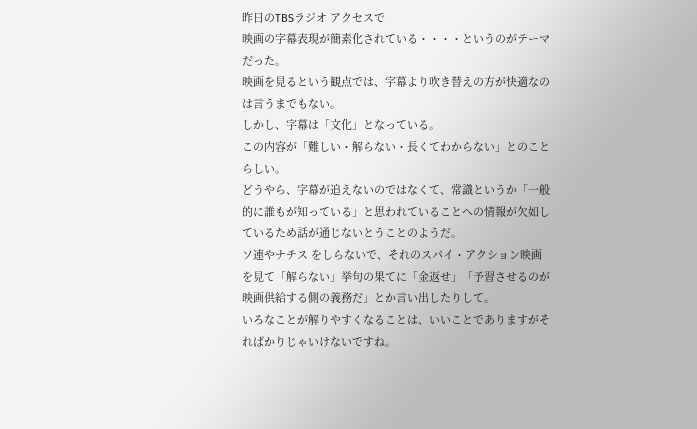昨日のTBSラジオ アクセスで
映画の字幕表現が簡素化されている・・・・というのがテーマだった。
映画を見るという観点では、字幕より吹き替えの方が快適なのは言うまでもない。
しかし、字幕は「文化」となっている。
この内容が「難しい・解らない・長くてわからない」とのことらしい。
どうやら、字幕が追えないのではなくて、常識というか「一般的に誰もが知っている」と思われていることへの情報が欠如しているため話が通じないとうことのようだ。
ソ連やナチス をしらないで、それのスパイ・アクション映画を見て「解らない」挙句の果てに「金返せ」「予習させるのが映画供給する側の義務だ」とか言い出したりして。
いろなことが解りやすくなることは、いいことでありますがそればかりじゃいけないですね。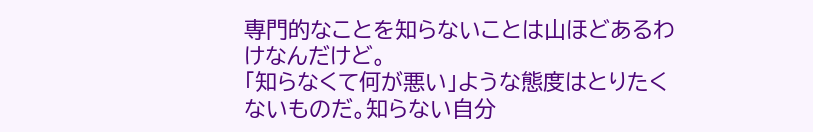専門的なことを知らないことは山ほどあるわけなんだけど。
「知らなくて何が悪い」ような態度はとりたくないものだ。知らない自分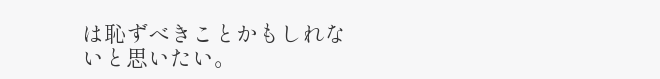は恥ずべきことかもしれないと思いたい。